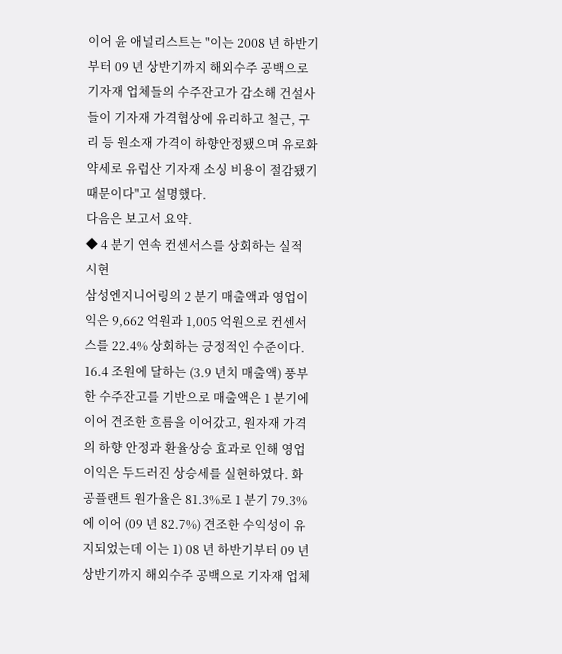이어 윤 애널리스트는 "이는 2008 년 하반기부터 09 년 상반기까지 해외수주 공백으로 기자재 업체들의 수주잔고가 감소해 건설사들이 기자재 가격협상에 유리하고 철근, 구리 등 원소재 가격이 하향안정됐으며 유로화 약세로 유럽산 기자재 소싱 비용이 절감됐기 때문이다"고 설명했다.
다음은 보고서 요약.
◆ 4 분기 연속 컨센서스를 상회하는 실적 시현
삼성엔지니어링의 2 분기 매출액과 영업이익은 9,662 억원과 1,005 억원으로 컨센서스를 22.4% 상회하는 긍정적인 수준이다. 16.4 조원에 달하는 (3.9 년치 매출액) 풍부한 수주잔고를 기반으로 매출액은 1 분기에 이어 견조한 흐름을 이어갔고, 원자재 가격의 하향 안정과 환율상승 효과로 인해 영업이익은 두드러진 상승세를 실현하였다. 화공플랜트 원가율은 81.3%로 1 분기 79.3%에 이어 (09 년 82.7%) 견조한 수익성이 유지되었는데 이는 1) 08 년 하반기부터 09 년 상반기까지 해외수주 공백으로 기자재 업체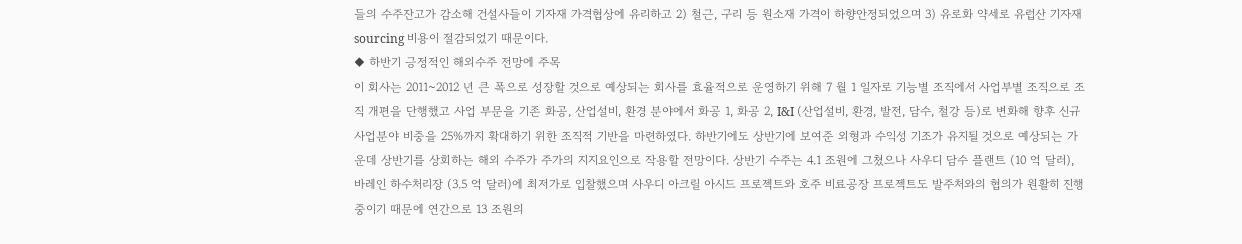들의 수주잔고가 감소해 건설사들이 기자재 가격협상에 유리하고 2) 철근, 구리 등 원소재 가격이 하향안정되었으며 3) 유로화 약세로 유럽산 기자재 sourcing 비용이 절감되었기 때문이다.
◆ 하반기 긍정적인 해외수주 전망에 주목
이 회사는 2011~2012 년 큰 폭으로 성장할 것으로 예상되는 회사를 효율적으로 운영하기 위해 7 월 1 일자로 기능별 조직에서 사업부별 조직으로 조직 개편을 단행했고 사업 부문을 기존 화공, 산업설비, 환경 분야에서 화공 1, 화공 2, I&I (산업설비, 환경, 발전, 담수, 철강 등)로 변화해 향후 신규 사업분야 비중을 25%까지 확대하기 위한 조직적 기반을 마련하였다. 하반기에도 상반기에 보여준 외형과 수익성 기조가 유지될 것으로 예상되는 가운데 상반기를 상회하는 해외 수주가 주가의 지지요인으로 작용할 전망이다. 상반기 수주는 4.1 조원에 그쳤으나 사우디 담수 플랜트 (10 억 달러), 바레인 하수처리장 (3.5 억 달러)에 최저가로 입찰했으며 사우디 아크릴 아시드 프로젝트와 호주 비료공장 프로젝트도 발주처와의 협의가 원활히 진행 중이기 때문에 연간으로 13 조원의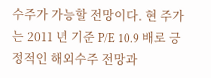수주가 가능할 전망이다. 현 주가는 2011 년 기준 P/E 10.9 배로 긍정적인 해외수주 전망과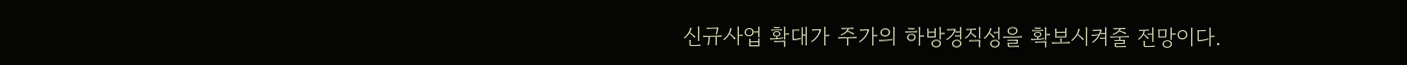신규사업 확대가 주가의 하방경직성을 확보시켜줄 전망이다.